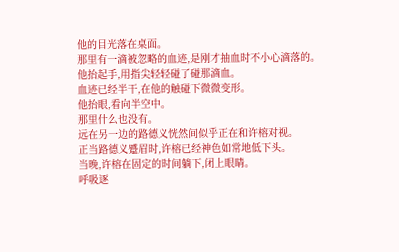他的目光落在桌面。
那里有一滴被忽略的血迹,是刚才抽血时不小心滴落的。
他抬起手,用指尖轻轻碰了碰那滴血。
血迹已经半干,在他的触碰下微微变形。
他抬眼,看向半空中。
那里什么也没有。
远在另一边的路德义恍然间似乎正在和许榕对视。
正当路德义蹙眉时,许榕已经神色如常地低下头。
当晚,许榕在固定的时间躺下,闭上眼睛。
呼吸逐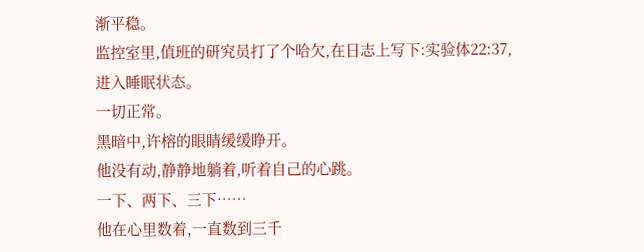渐平稳。
监控室里,值班的研究员打了个哈欠,在日志上写下:实验体22:37,进入睡眠状态。
一切正常。
黑暗中,许榕的眼睛缓缓睁开。
他没有动,静静地躺着,听着自己的心跳。
一下、两下、三下……
他在心里数着,一直数到三千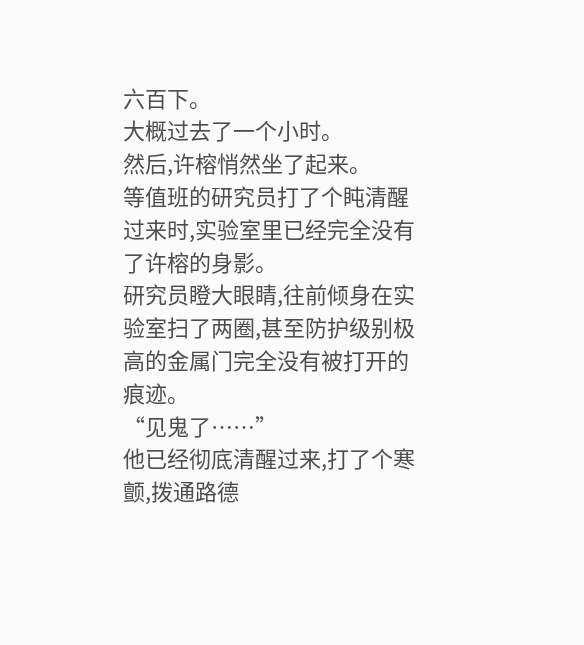六百下。
大概过去了一个小时。
然后,许榕悄然坐了起来。
等值班的研究员打了个盹清醒过来时,实验室里已经完全没有了许榕的身影。
研究员瞪大眼睛,往前倾身在实验室扫了两圈,甚至防护级别极高的金属门完全没有被打开的痕迹。
“见鬼了……”
他已经彻底清醒过来,打了个寒颤,拨通路德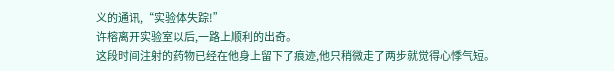义的通讯,“实验体失踪!”
许榕离开实验室以后,一路上顺利的出奇。
这段时间注射的药物已经在他身上留下了痕迹,他只稍微走了两步就觉得心悸气短。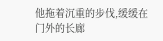他拖着沉重的步伐,缓缓在门外的长廊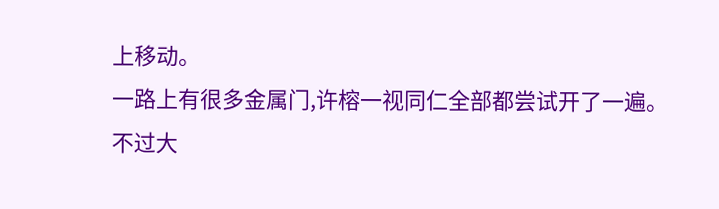上移动。
一路上有很多金属门,许榕一视同仁全部都尝试开了一遍。
不过大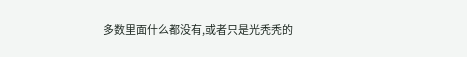多数里面什么都没有,或者只是光秃秃的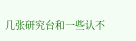几张研究台和一些认不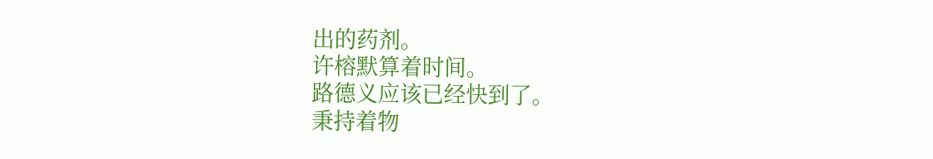出的药剂。
许榕默算着时间。
路德义应该已经快到了。
秉持着物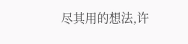尽其用的想法,许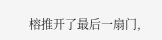榕推开了最后一扇门,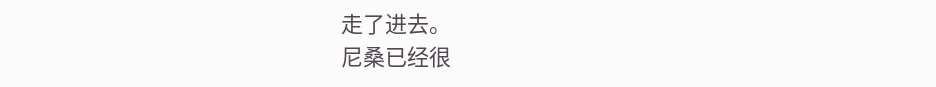走了进去。
尼桑已经很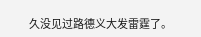久没见过路德义大发雷霆了。